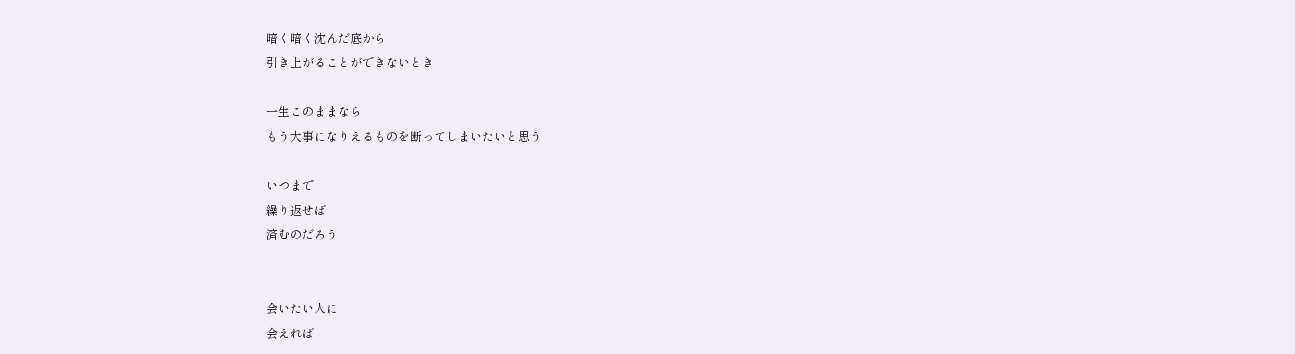暗く暗く沈んだ底から
引き上がることができないとき

一生このままなら
もう大事になりえるものを断ってしまいたいと思う

いつまで
繰り返せば
済むのだろう


会いたい人に
会えれば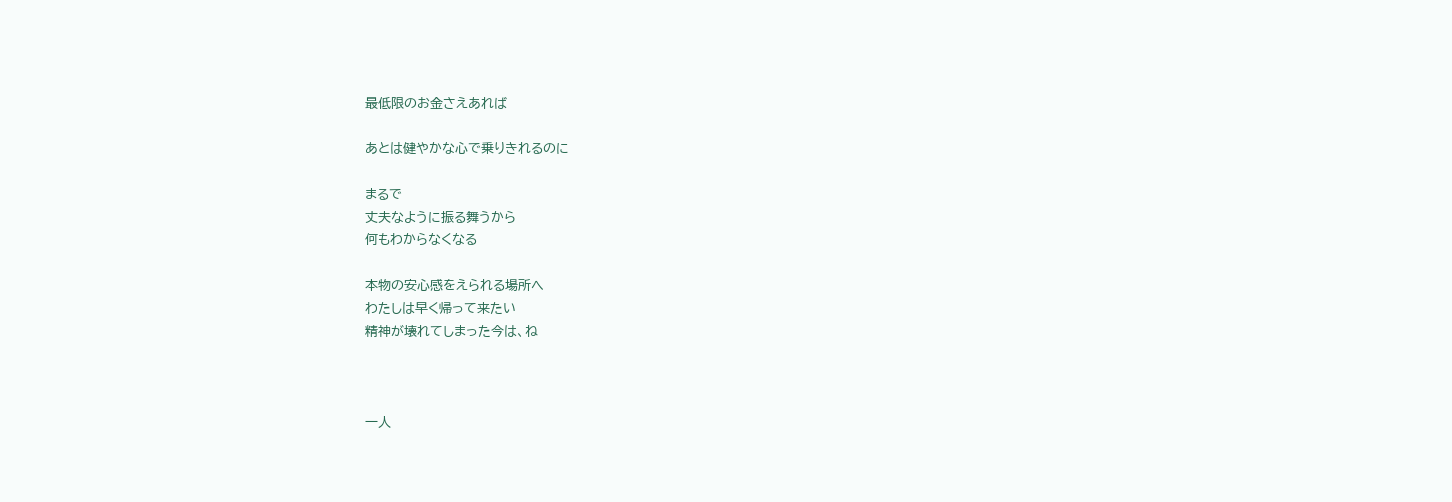最低限のお金さえあれば

あとは健やかな心で乗りきれるのに

まるで
丈夫なように振る舞うから
何もわからなくなる

本物の安心感をえられる場所へ
わたしは早く帰って来たい
精神が壊れてしまった今は、ね



一人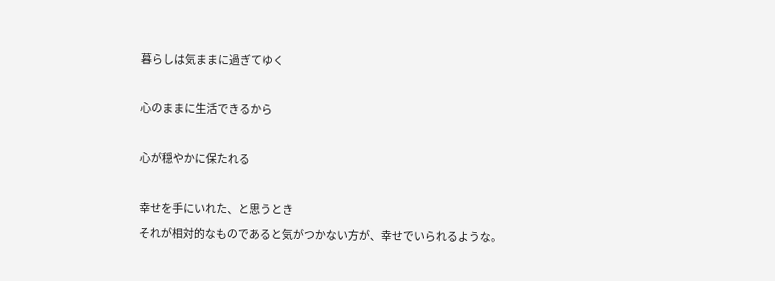暮らしは気ままに過ぎてゆく

心のままに生活できるから

心が穏やかに保たれる

幸せを手にいれた、と思うとき
それが相対的なものであると気がつかない方が、幸せでいられるような。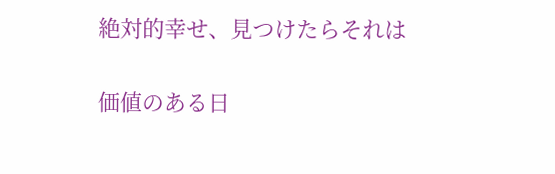絶対的幸せ、見つけたらそれは

価値のある日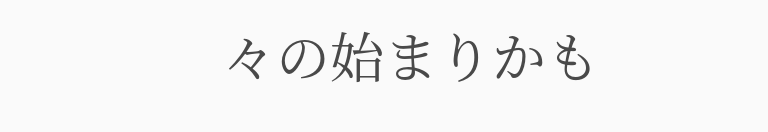々の始まりかも